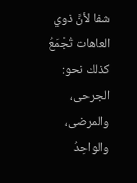شفا لأنَّ ذوي العاهات تُجْمَعُ كذلك نحو: الجرحى، والمرضى، والواحِدُ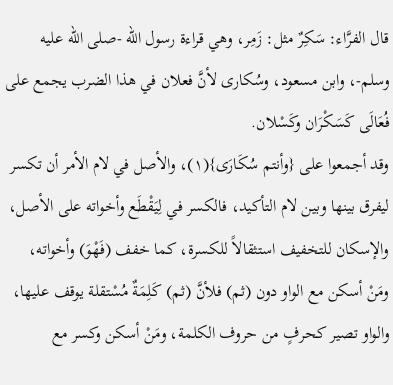قال الفرَّاء: سَكِرٌ مثل: زَمِر، وهي قراءة رسول الله -صلى الله عليه وسلم-، وابن مسعود، وسُكارى لأنَّ فعلان في هذا الضرب يجمع على فُعَالَى كَسَكْرَان وكَسْلان.
وقد أجمعوا على {وأنتم سُكَارَى}(١)، والأصل في لام الأمر أن تكسر ليفرق بينها وبين لام التأكيد، فالكسر في لِيَقْطَع وأخواته على الأصل، والإسكان للتخفيف استثقالاً للكسرة، كما خفف (فَهْوَ) وأخواته، ومَنْ أسكن مع الواو دون (ثم) فلأنَّ (ثم) كَلِمَةٌ مُسْتقلة يوقف عليها، والواو تصير كحرفٍ من حروف الكلمة، ومَنْ أسكن وكسر مع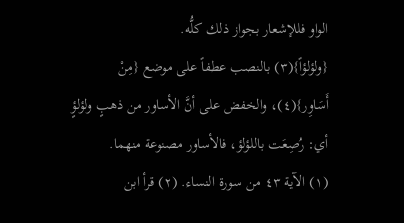الواو فللإشعار بجواز ذلك كلُّه.
{ولؤلؤاً}(٣) بالنصب عطفاً على موضع {مِنْ أَسَاوِر}(٤)، والخفض على أنَّ الأساور من ذهبٍ ولؤلؤٍ أي: رُصِعَت باللؤلؤ، فالأساور مصنوعة منهما.
(١) الآية ٤٣ من سورة النساء. (٢) قرأ ابن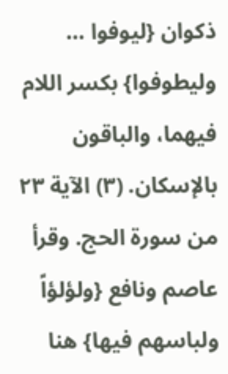ذكوان {ليوفوا … وليطوفوا} بكسر اللام فيهما، والباقون بالإسكان. (٣) الآية ٢٣ من سورة الحج. وقرأ عاصم ونافع {ولؤلؤاً ولباسهم فيها} هنا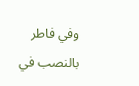وفي فاطر بالنصب في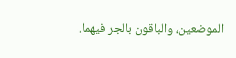الموضعين، والباقون بالجر فيهما.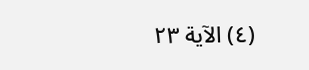(٤) الآية ٢٣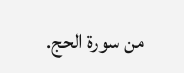من سورة الحج.